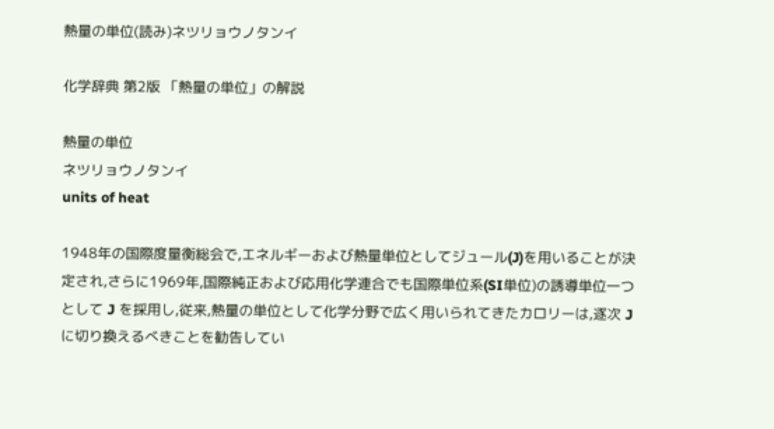熱量の単位(読み)ネツリョウノタンイ

化学辞典 第2版 「熱量の単位」の解説

熱量の単位
ネツリョウノタンイ
units of heat

1948年の国際度量衡総会で,エネルギーおよび熱量単位としてジュール(J)を用いることが決定され,さらに1969年,国際純正および応用化学連合でも国際単位系(SI単位)の誘導単位一つとして J を採用し,従来,熱量の単位として化学分野で広く用いられてきたカロリーは,逐次 J に切り換えるべきことを勧告してい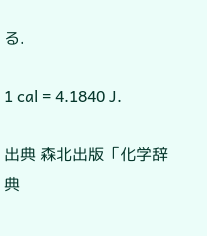る.

1 cal = 4.1840 J.

出典 森北出版「化学辞典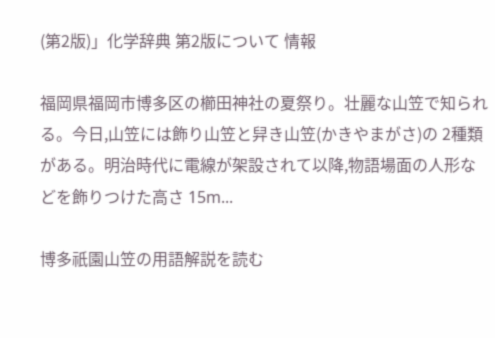(第2版)」化学辞典 第2版について 情報

福岡県福岡市博多区の櫛田神社の夏祭り。壮麗な山笠で知られる。今日,山笠には飾り山笠と舁き山笠(かきやまがさ)の 2種類がある。明治時代に電線が架設されて以降,物語場面の人形などを飾りつけた高さ 15m...

博多祇園山笠の用語解説を読む